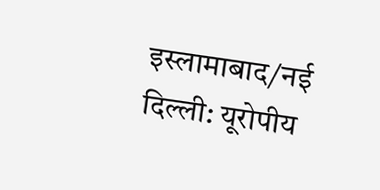इस्लामाबाद/नई दिल्ली: यूरोपीय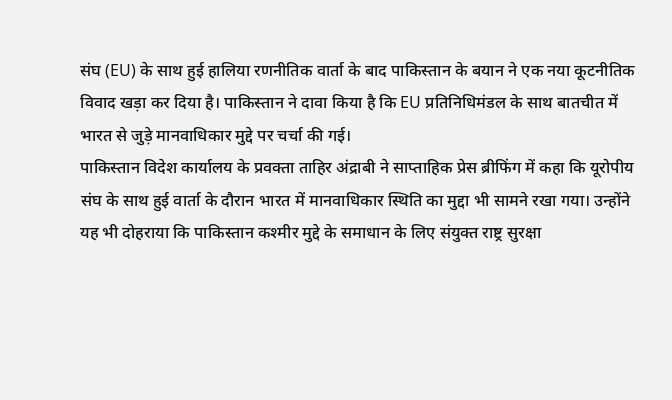संघ (EU) के साथ हुई हालिया रणनीतिक वार्ता के बाद पाकिस्तान के बयान ने एक नया कूटनीतिक विवाद खड़ा कर दिया है। पाकिस्तान ने दावा किया है कि EU प्रतिनिधिमंडल के साथ बातचीत में भारत से जुड़े मानवाधिकार मुद्दे पर चर्चा की गई।
पाकिस्तान विदेश कार्यालय के प्रवक्ता ताहिर अंद्राबी ने साप्ताहिक प्रेस ब्रीफिंग में कहा कि यूरोपीय संघ के साथ हुई वार्ता के दौरान भारत में मानवाधिकार स्थिति का मुद्दा भी सामने रखा गया। उन्होंने यह भी दोहराया कि पाकिस्तान कश्मीर मुद्दे के समाधान के लिए संयुक्त राष्ट्र सुरक्षा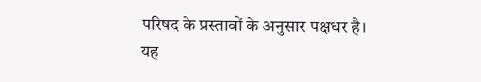परिषद के प्रस्तावों के अनुसार पक्षधर है।
यह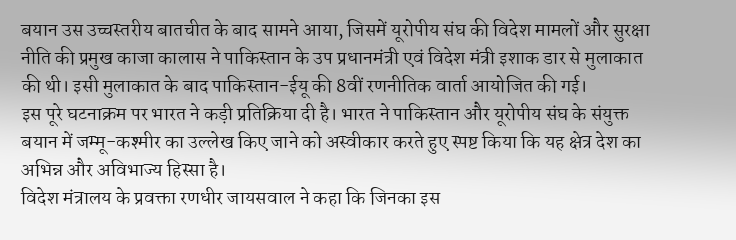बयान उस उच्चस्तरीय बातचीत के बाद सामने आया, जिसमें यूरोपीय संघ की विदेश मामलों और सुरक्षा नीति की प्रमुख काजा कालास ने पाकिस्तान के उप प्रधानमंत्री एवं विदेश मंत्री इशाक डार से मुलाकात की थी। इसी मुलाकात के बाद पाकिस्तान-ईयू की 8वीं रणनीतिक वार्ता आयोजित की गई।
इस पूरे घटनाक्रम पर भारत ने कड़ी प्रतिक्रिया दी है। भारत ने पाकिस्तान और यूरोपीय संघ के संयुक्त बयान में जम्मू-कश्मीर का उल्लेख किए जाने को अस्वीकार करते हुए स्पष्ट किया कि यह क्षेत्र देश का अभिन्न और अविभाज्य हिस्सा है।
विदेश मंत्रालय के प्रवक्ता रणधीर जायसवाल ने कहा कि जिनका इस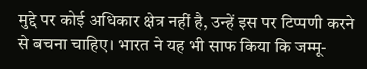मुद्दे पर कोई अधिकार क्षेत्र नहीं है, उन्हें इस पर टिप्पणी करने से बचना चाहिए। भारत ने यह भी साफ किया कि जम्मू-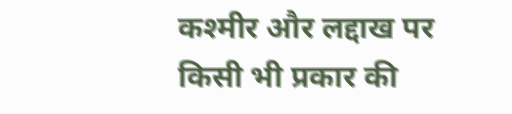कश्मीर और लद्दाख पर किसी भी प्रकार की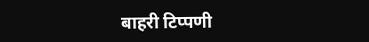बाहरी टिप्पणी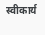स्वीकार्य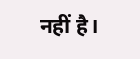नहीं है।